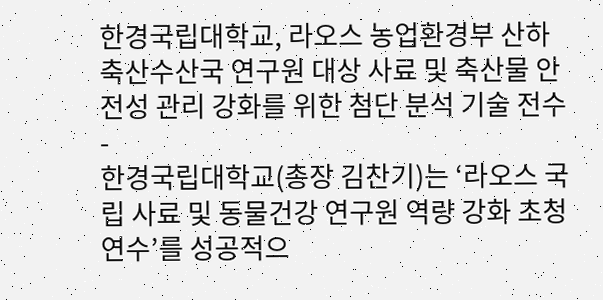한경국립대학교, 라오스 농업환경부 산하 축산수산국 연구원 대상 사료 및 축산물 안전성 관리 강화를 위한 첨단 분석 기술 전수 -
한경국립대학교(총장 김찬기)는 ‘라오스 국립 사료 및 동물건강 연구원 역량 강화 초청 연수’를 성공적으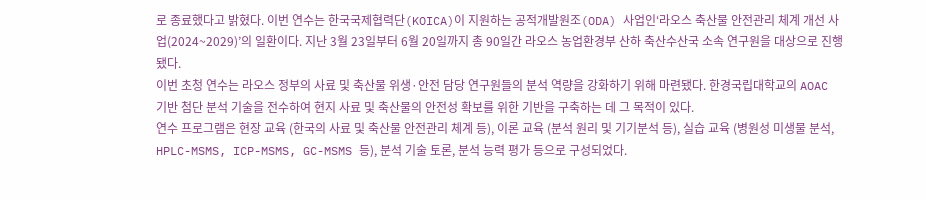로 종료했다고 밝혔다. 이번 연수는 한국국제협력단(KOICA)이 지원하는 공적개발원조(ODA) 사업인‘라오스 축산물 안전관리 체계 개선 사업(2024~2029)’의 일환이다. 지난 3월 23일부터 6월 20일까지 총 90일간 라오스 농업환경부 산하 축산수산국 소속 연구원을 대상으로 진행됐다.
이번 초청 연수는 라오스 정부의 사료 및 축산물 위생·안전 담당 연구원들의 분석 역량을 강화하기 위해 마련됐다. 한경국립대학교의 AOAC 기반 첨단 분석 기술을 전수하여 현지 사료 및 축산물의 안전성 확보를 위한 기반을 구축하는 데 그 목적이 있다.
연수 프로그램은 현장 교육 (한국의 사료 및 축산물 안전관리 체계 등), 이론 교육 (분석 원리 및 기기분석 등), 실습 교육 (병원성 미생물 분석, HPLC-MSMS, ICP-MSMS, GC-MSMS 등), 분석 기술 토론, 분석 능력 평가 등으로 구성되었다.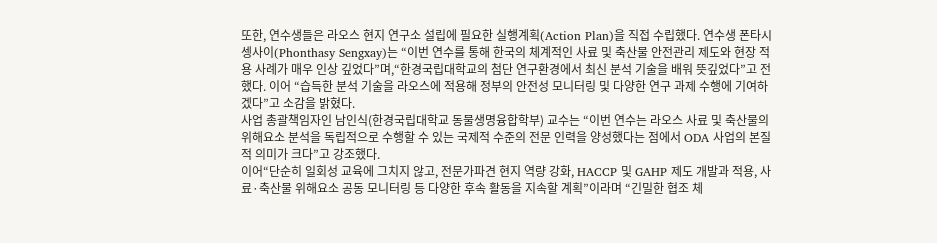또한, 연수생들은 라오스 현지 연구소 설립에 필요한 실행계획(Action Plan)을 직접 수립했다. 연수생 폰타시 셍사이(Phonthasy Sengxay)는 “이번 연수를 통해 한국의 체계적인 사료 및 축산물 안전관리 제도와 현장 적용 사례가 매우 인상 깊었다”며,“한경국립대학교의 첨단 연구환경에서 최신 분석 기술을 배워 뜻깊었다”고 전했다. 이어 “습득한 분석 기술을 라오스에 적용해 정부의 안전성 모니터링 및 다양한 연구 과제 수행에 기여하겠다”고 소감을 밝혔다.
사업 총괄책임자인 남인식(한경국립대학교 동물생명융합학부) 교수는 “이번 연수는 라오스 사료 및 축산물의 위해요소 분석을 독립적으로 수행할 수 있는 국제적 수준의 전문 인력을 양성했다는 점에서 ODA 사업의 본질적 의미가 크다”고 강조했다.
이어“단순히 일회성 교육에 그치지 않고, 전문가파견 현지 역량 강화, HACCP 및 GAHP 제도 개발과 적용, 사료·축산물 위해요소 공동 모니터링 등 다양한 후속 활동을 지속할 계획”이라며 “긴밀한 협조 체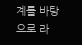계를 바탕으로 라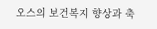오스의 보건복지 향상과 축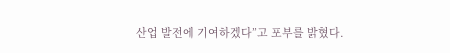산업 발전에 기여하겠다”고 포부를 밝혔다.